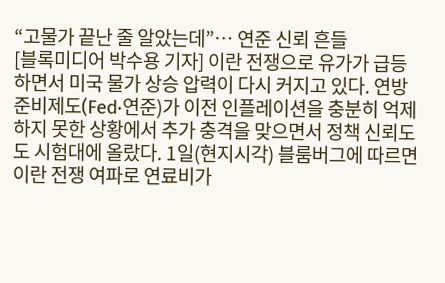“고물가 끝난 줄 알았는데”… 연준 신뢰 흔들
[블록미디어 박수용 기자] 이란 전쟁으로 유가가 급등하면서 미국 물가 상승 압력이 다시 커지고 있다. 연방준비제도(Fed·연준)가 이전 인플레이션을 충분히 억제하지 못한 상황에서 추가 충격을 맞으면서 정책 신뢰도도 시험대에 올랐다. 1일(현지시각) 블룸버그에 따르면 이란 전쟁 여파로 연료비가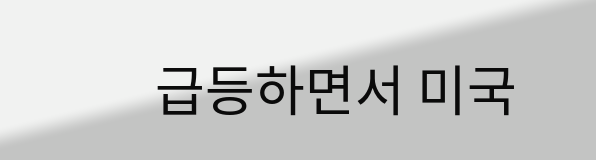급등하면서 미국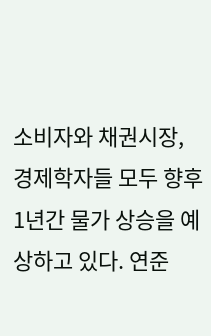소비자와 채권시장, 경제학자들 모두 향후 1년간 물가 상승을 예상하고 있다. 연준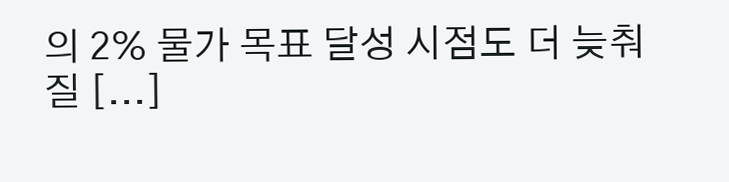의 2% 물가 목표 달성 시점도 더 늦춰질 [...]